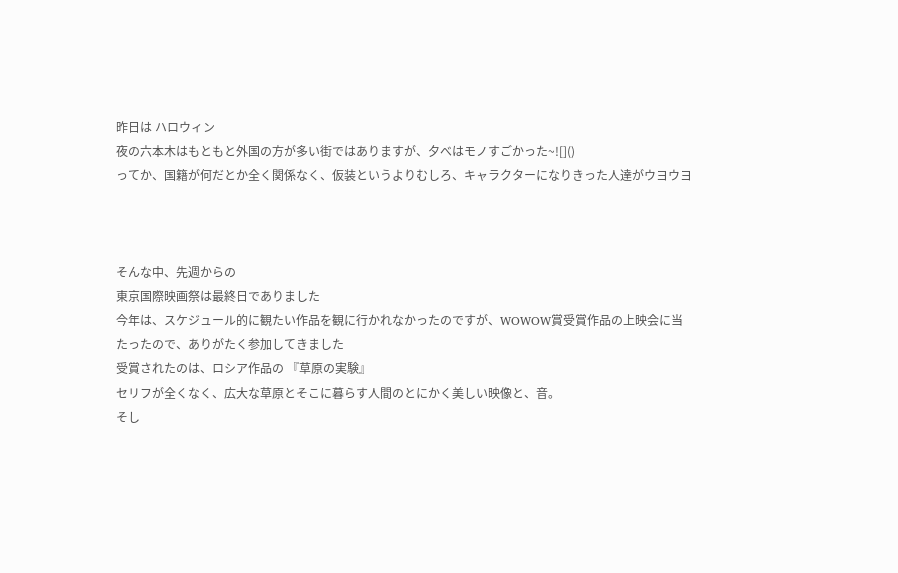昨日は ハロウィン
夜の六本木はもともと外国の方が多い街ではありますが、夕べはモノすごかった~![]()
ってか、国籍が何だとか全く関係なく、仮装というよりむしろ、キャラクターになりきった人達がウヨウヨ



そんな中、先週からの
東京国際映画祭は最終日でありました
今年は、スケジュール的に観たい作品を観に行かれなかったのですが、WOWOW賞受賞作品の上映会に当たったので、ありがたく参加してきました
受賞されたのは、ロシア作品の 『草原の実験』
セリフが全くなく、広大な草原とそこに暮らす人間のとにかく美しい映像と、音。
そし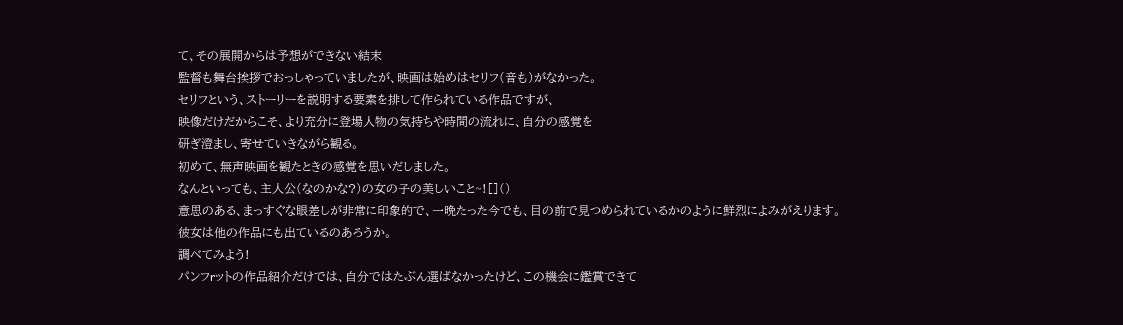て、その展開からは予想ができない結末
監督も舞台挨拶でおっしゃっていましたが、映画は始めはセリフ(音も)がなかった。
セリフという、ストーリーを説明する要素を排して作られている作品ですが、
映像だけだからこそ、より充分に登場人物の気持ちや時間の流れに、自分の感覚を
研ぎ澄まし、寄せていきながら観る。
初めて、無声映画を観たときの感覚を思いだしました。
なんといっても、主人公(なのかな?)の女の子の美しいこと~![]()
意思のある、まっすぐな眼差しが非常に印象的で、一晩たった今でも、目の前で見つめられているかのように鮮烈によみがえります。
彼女は他の作品にも出ているのあろうか。
調べてみよう!
パンフrットの作品紹介だけでは、自分ではたぶん選ばなかったけど、この機会に鑑賞できて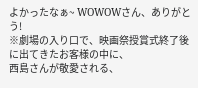よかったなぁ~ WOWOWさん、ありがとう!
※劇場の入り口で、映画祭授賞式終了後に出てきたお客様の中に、
西島さんが敬愛される、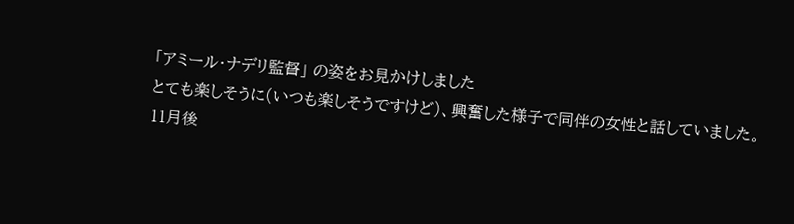「アミール・ナデリ監督」 の姿をお見かけしました
とても楽しそうに(いつも楽しそうですけど)、興奮した様子で同伴の女性と話していました。
11月後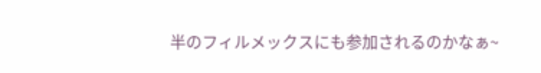半のフィルメックスにも参加されるのかなぁ~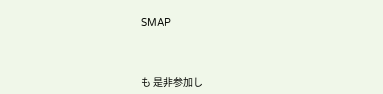SMAP



も 是非参加し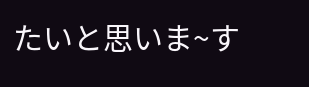たいと思いま~す